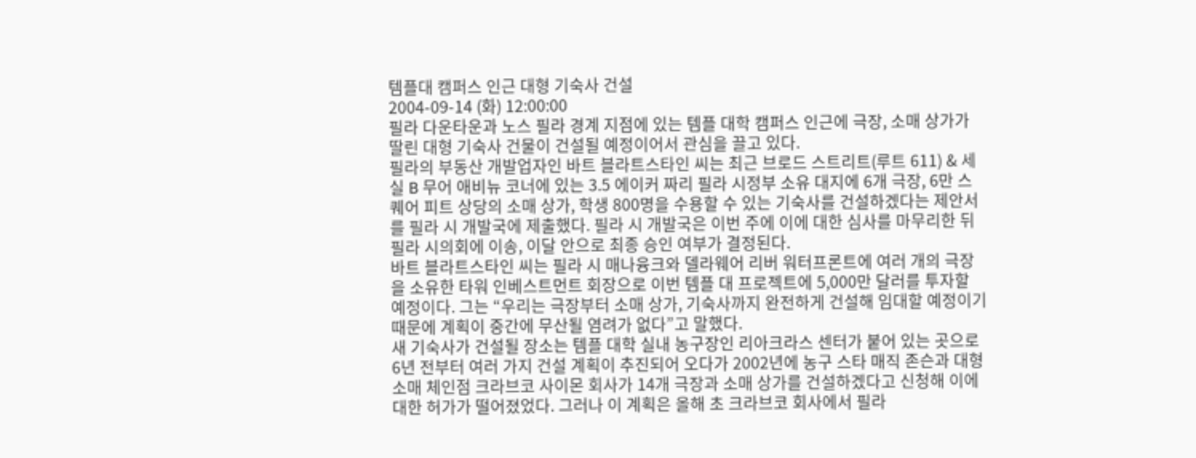템플대 캠퍼스 인근 대형 기숙사 건설
2004-09-14 (화) 12:00:00
필라 다운타운과 노스 필라 경계 지점에 있는 템플 대학 캠퍼스 인근에 극장, 소매 상가가 딸린 대형 기숙사 건물이 건설될 예정이어서 관심을 끌고 있다.
필라의 부동산 개발업자인 바트 블라트스타인 씨는 최근 브로드 스트리트(루트 611) & 세실 B 무어 애비뉴 코너에 있는 3.5 에이커 짜리 필라 시정부 소유 대지에 6개 극장, 6만 스퀘어 피트 상당의 소매 상가, 학생 800명을 수용할 수 있는 기숙사를 건설하겠다는 제안서를 필라 시 개발국에 제출했다. 필라 시 개발국은 이번 주에 이에 대한 심사를 마무리한 뒤 필라 시의회에 이송, 이달 안으로 최종 승인 여부가 결정된다.
바트 블라트스타인 씨는 필라 시 매나융크와 델라웨어 리버 워터프론트에 여러 개의 극장을 소유한 타워 인베스트먼트 회장으로 이번 템플 대 프로젝트에 5,000만 달러를 투자할 예정이다. 그는 “우리는 극장부터 소매 상가, 기숙사까지 완전하게 건설해 임대할 예정이기 때문에 계획이 중간에 무산될 염려가 없다”고 말했다.
새 기숙사가 건설될 장소는 템플 대학 실내 농구장인 리아크라스 센터가 붙어 있는 곳으로 6년 전부터 여러 가지 건설 계획이 추진되어 오다가 2002년에 농구 스타 매직 존슨과 대형 소매 체인점 크라브코 사이몬 회사가 14개 극장과 소매 상가를 건설하겠다고 신청해 이에 대한 허가가 떨어졌었다. 그러나 이 계획은 올해 초 크라브코 회사에서 필라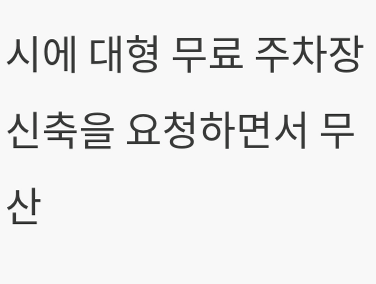시에 대형 무료 주차장 신축을 요청하면서 무산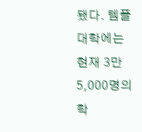됐다. 템플 대학에는 현재 3만 5,000명의 학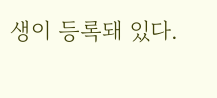생이 등록돼 있다.